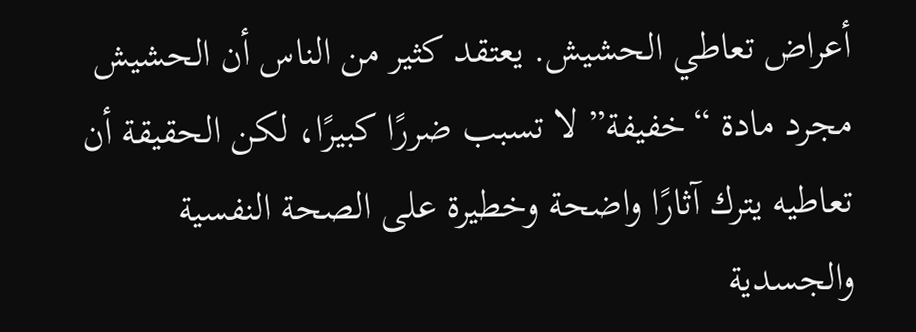أعراض تعاطي الحشيش. يعتقد كثير من الناس أن الحشيش مجرد مادة “خفيفة” لا تسبب ضررًا كبيرًا، لكن الحقيقة أن تعاطيه يترك آثارًا واضحة وخطيرة على الصحة النفسية والجسدية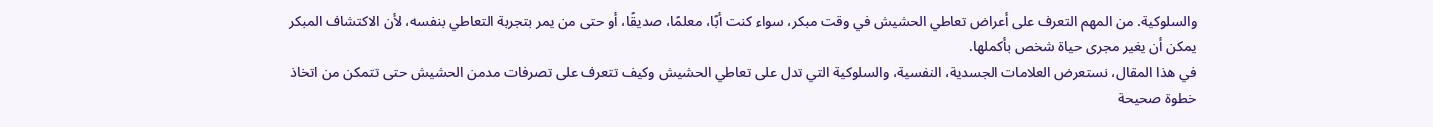والسلوكية. من المهم التعرف على أعراض تعاطي الحشيش في وقت مبكر، سواء كنت أبًا، معلمًا، صديقًا، أو حتى من يمر بتجربة التعاطي بنفسه، لأن الاكتشاف المبكر يمكن أن يغير مجرى حياة شخص بأكملها.
في هذا المقال، نستعرض العلامات الجسدية، النفسية، والسلوكية التي تدل على تعاطي الحشيش وكيف تتعرف على تصرفات مدمن الحشيش حتى تتمكن من اتخاذ خطوة صحيحة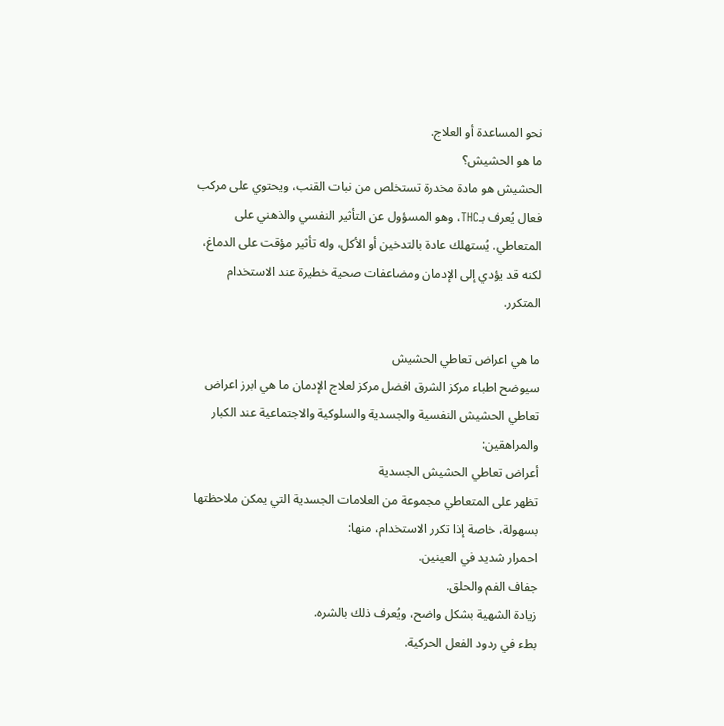نحو المساعدة أو العلاج.
ما هو الحشيش؟
الحشيش هو مادة مخدرة تستخلص من نبات القنب، ويحتوي على مركب فعال يُعرف بـTHC، وهو المسؤول عن التأثير النفسي والذهني على المتعاطي. يُستهلك عادة بالتدخين أو الأكل، وله تأثير مؤقت على الدماغ، لكنه قد يؤدي إلى الإدمان ومضاعفات صحية خطيرة عند الاستخدام المتكرر.

ما هي اعراض تعاطي الحشيش
سيوضح اطباء مركز الشرق افضل مركز لعلاج الإدمان ما هي ابرز اعراض تعاطي الحشيش النفسية والجسدية والسلوكية والاجتماعية عند الكبار والمراهقين:
أعراض تعاطي الحشيش الجسدية
تظهر على المتعاطي مجموعة من العلامات الجسدية التي يمكن ملاحظتها بسهولة، خاصة إذا تكرر الاستخدام، منها:
احمرار شديد في العينين.
جفاف الفم والحلق.
زيادة الشهية بشكل واضح، ويُعرف ذلك بالشره.
بطء في ردود الفعل الحركية.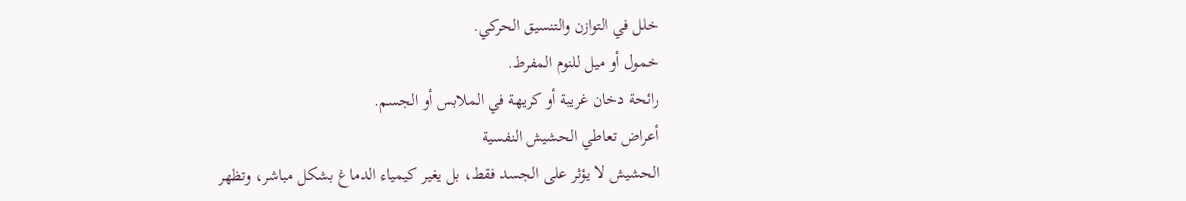خلل في التوازن والتنسيق الحركي.
خمول أو ميل للنوم المفرط.
رائحة دخان غريبة أو كريهة في الملابس أو الجسم.
أعراض تعاطي الحشيش النفسية
الحشيش لا يؤثر على الجسد فقط، بل يغير كيمياء الدماغ بشكل مباشر، وتظهر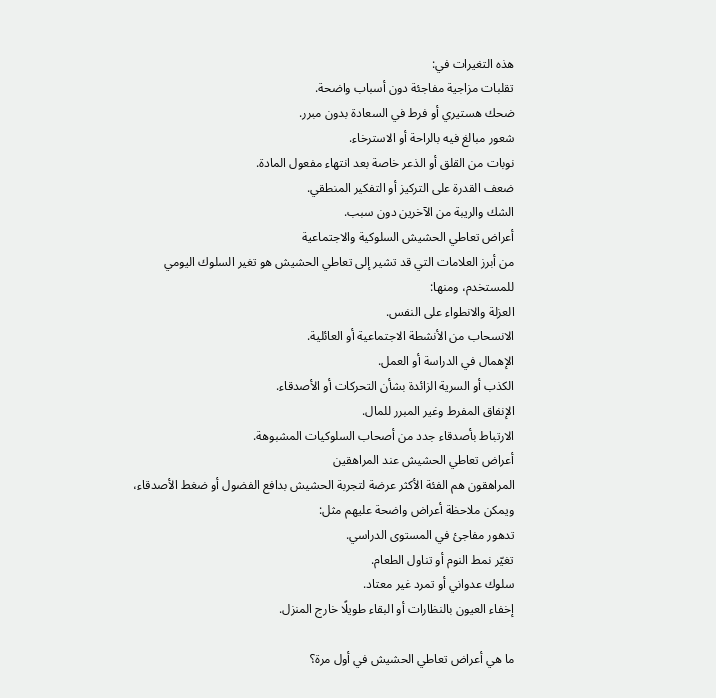هذه التغيرات في:
تقلبات مزاجية مفاجئة دون أسباب واضحة.
ضحك هستيري أو فرط في السعادة بدون مبرر.
شعور مبالغ فيه بالراحة أو الاسترخاء.
نوبات من القلق أو الذعر خاصة بعد انتهاء مفعول المادة.
ضعف القدرة على التركيز أو التفكير المنطقي.
الشك والريبة من الآخرين دون سبب.
أعراض تعاطي الحشيش السلوكية والاجتماعية
من أبرز العلامات التي قد تشير إلى تعاطي الحشيش هو تغير السلوك اليومي للمستخدم، ومنها:
العزلة والانطواء على النفس.
الانسحاب من الأنشطة الاجتماعية أو العائلية.
الإهمال في الدراسة أو العمل.
الكذب أو السرية الزائدة بشأن التحركات أو الأصدقاء.
الإنفاق المفرط وغير المبرر للمال.
الارتباط بأصدقاء جدد من أصحاب السلوكيات المشبوهة.
أعراض تعاطي الحشيش عند المراهقين
المراهقون هم الفئة الأكثر عرضة لتجربة الحشيش بدافع الفضول أو ضغط الأصدقاء، ويمكن ملاحظة أعراض واضحة عليهم مثل:
تدهور مفاجئ في المستوى الدراسي.
تغيّر نمط النوم أو تناول الطعام.
سلوك عدواني أو تمرد غير معتاد.
إخفاء العيون بالنظارات أو البقاء طويلًا خارج المنزل.

ما هي أعراض تعاطي الحشيش في أول مرة؟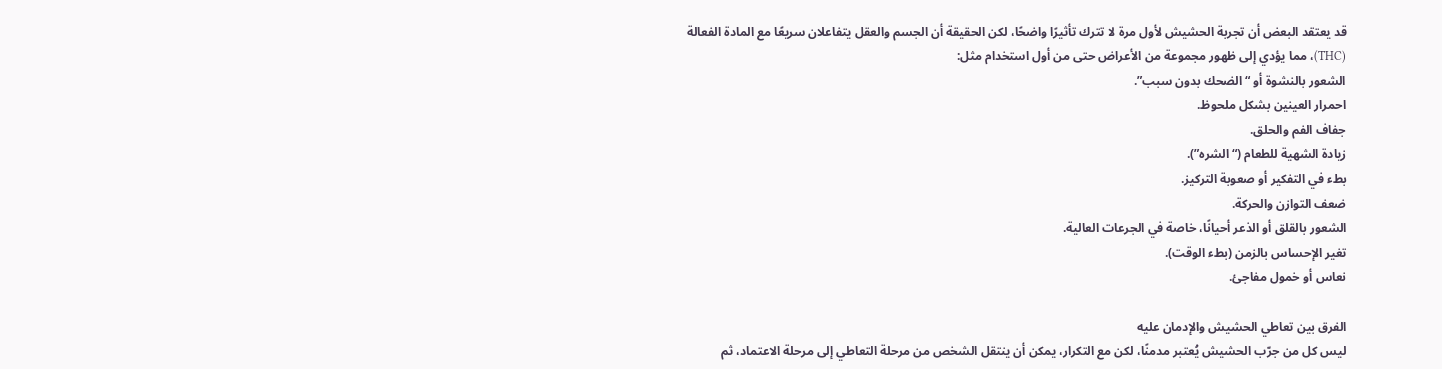قد يعتقد البعض أن تجربة الحشيش لأول مرة لا تترك تأثيرًا واضحًا، لكن الحقيقة أن الجسم والعقل يتفاعلان سريعًا مع المادة الفعالة (THC)، مما يؤدي إلى ظهور مجموعة من الأعراض حتى من أول استخدام مثل:
الشعور بالنشوة أو “الضحك بدون سبب”.
احمرار العينين بشكل ملحوظ.
جفاف الفم والحلق.
زيادة الشهية للطعام (“الشره”).
بطء في التفكير أو صعوبة التركيز.
ضعف التوازن والحركة.
الشعور بالقلق أو الذعر أحيانًا، خاصة في الجرعات العالية.
تغير الإحساس بالزمن (بطء الوقت).
نعاس أو خمول مفاجئ.

الفرق بين تعاطي الحشيش والإدمان عليه
ليس كل من جرّب الحشيش يُعتبر مدمنًا، لكن مع التكرار، يمكن أن ينتقل الشخص من مرحلة التعاطي إلى مرحلة الاعتماد، ثم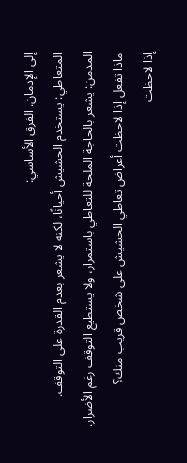إلى الإدمان. الفرق الأساسي:
المتعاطي: يستخدم الحشيش أحيانًا، لكنه لا يشعر بعدم القدرة على التوقف.
المدمن: يشعر بالحاجة الملحة للتعاطي باستمرار، ولا يستطيع التوقف رغم الأضرار.
ماذا تفعل إذا لاحظت أعراض تعاطي الحشيش على شخص قريب منك؟
إذا لاحظت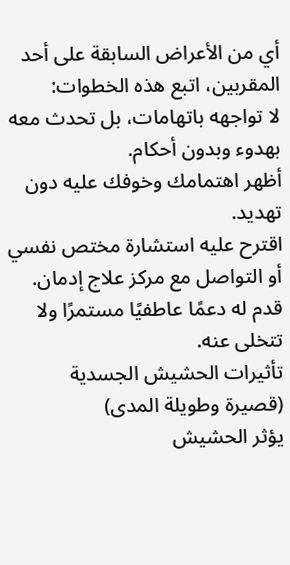أي من الأعراض السابقة على أحد المقربين، اتبع هذه الخطوات:
لا تواجهه باتهامات، بل تحدث معه بهدوء وبدون أحكام.
أظهر اهتمامك وخوفك عليه دون تهديد.
اقترح عليه استشارة مختص نفسي أو التواصل مع مركز علاج إدمان.
قدم له دعمًا عاطفيًا مستمرًا ولا تتخلى عنه.
تأثيرات الحشيش الجسدية (قصيرة وطويلة المدى)
يؤثر الحشيش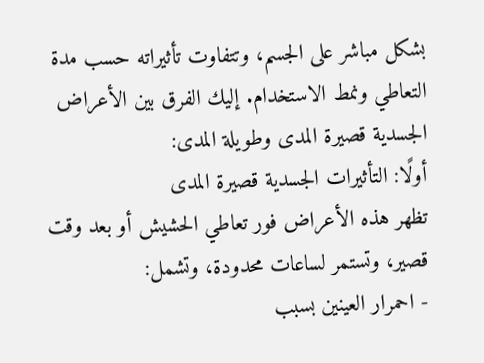بشكل مباشر على الجسم، وتتفاوت تأثيراته حسب مدة التعاطي ونمط الاستخدام. إليك الفرق بين الأعراض الجسدية قصيرة المدى وطويلة المدى:
أولًا: التأثيرات الجسدية قصيرة المدى
تظهر هذه الأعراض فور تعاطي الحشيش أو بعد وقت قصير، وتستمر لساعات محدودة، وتشمل:
- احمرار العينين بسبب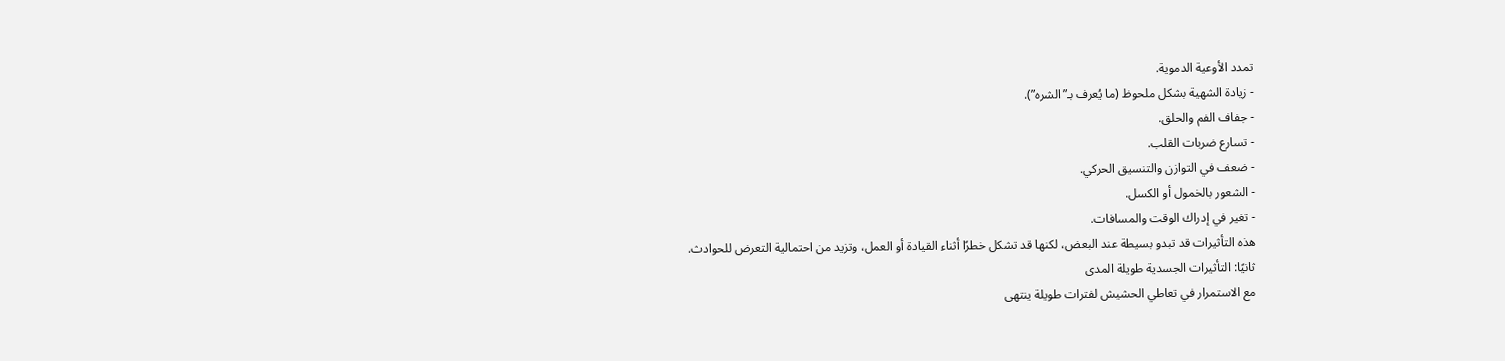تمدد الأوعية الدموية.
- زيادة الشهية بشكل ملحوظ (ما يُعرف بـ”الشره”).
- جفاف الفم والحلق.
- تسارع ضربات القلب.
- ضعف في التوازن والتنسيق الحركي.
- الشعور بالخمول أو الكسل.
- تغير في إدراك الوقت والمسافات.
هذه التأثيرات قد تبدو بسيطة عند البعض، لكنها قد تشكل خطرًا أثناء القيادة أو العمل، وتزيد من احتمالية التعرض للحوادث.
ثانيًا: التأثيرات الجسدية طويلة المدى
مع الاستمرار في تعاطي الحشيش لفترات طويلة ينتهى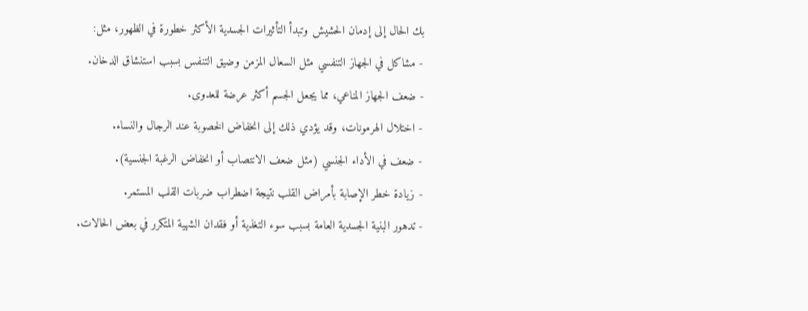بك الحال إلى إدمان الحشيش وتبدأ التأثيرات الجسدية الأكثر خطورة في الظهور، مثل:
- مشاكل في الجهاز التنفسي مثل السعال المزمن وضيق التنفس بسبب استنشاق الدخان.
- ضعف الجهاز المناعي، مما يجعل الجسم أكثر عرضة للعدوى.
- اختلال الهرمونات، وقد يؤدي ذلك إلى انخفاض الخصوبة عند الرجال والنساء.
- ضعف في الأداء الجنسي (مثل ضعف الانتصاب أو انخفاض الرغبة الجنسية).
- زيادة خطر الإصابة بأمراض القلب نتيجة اضطراب ضربات القلب المستمر.
- تدهور البنية الجسدية العامة بسبب سوء التغذية أو فقدان الشهية المتكرر في بعض الحالات.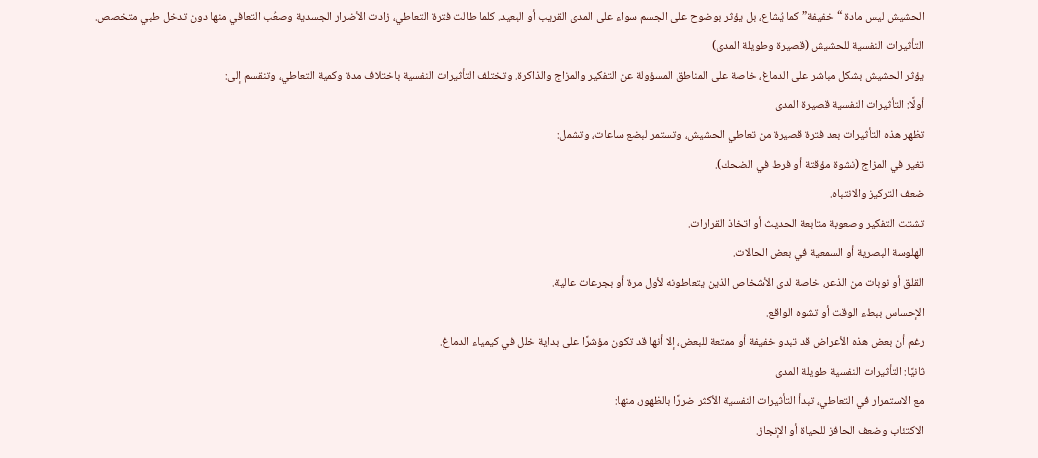الحشيش ليس مادة “خفيفة” كما يُشاع، بل يؤثر بوضوح على الجسم سواء على المدى القريب أو البعيد. كلما طالت فترة التعاطي، زادت الأضرار الجسدية وصعُب التعافي منها دون تدخل طبي متخصص.
التأثيرات النفسية للحشيش (قصيرة وطويلة المدى)
يؤثر الحشيش بشكل مباشر على الدماغ، خاصة على المناطق المسؤولة عن التفكير والمزاج والذاكرة. وتختلف التأثيرات النفسية باختلاف مدة وكمية التعاطي، وتنقسم إلى:
أولًا: التأثيرات النفسية قصيرة المدى
تظهر هذه التأثيرات بعد فترة قصيرة من تعاطي الحشيش، وتستمر لبضع ساعات، وتشمل:
تغير في المزاج (نشوة مؤقتة أو فرط في الضحك).
ضعف التركيز والانتباه.
تشتت التفكير وصعوبة متابعة الحديث أو اتخاذ القرارات.
الهلوسة البصرية أو السمعية في بعض الحالات.
القلق أو نوبات من الذعر، خاصة لدى الأشخاص الذين يتعاطونه لأول مرة أو بجرعات عالية.
الإحساس ببطء الوقت أو تشوه الواقع.
رغم أن بعض هذه الأعراض قد تبدو خفيفة أو ممتعة للبعض، إلا أنها قد تكون مؤشرًا على بداية خلل في كيمياء الدماغ.
ثانيًا: التأثيرات النفسية طويلة المدى
مع الاستمرار في التعاطي، تبدأ التأثيرات النفسية الأكثر ضررًا بالظهور، منها:
الاكتئاب وضعف الحافز للحياة أو الإنجاز.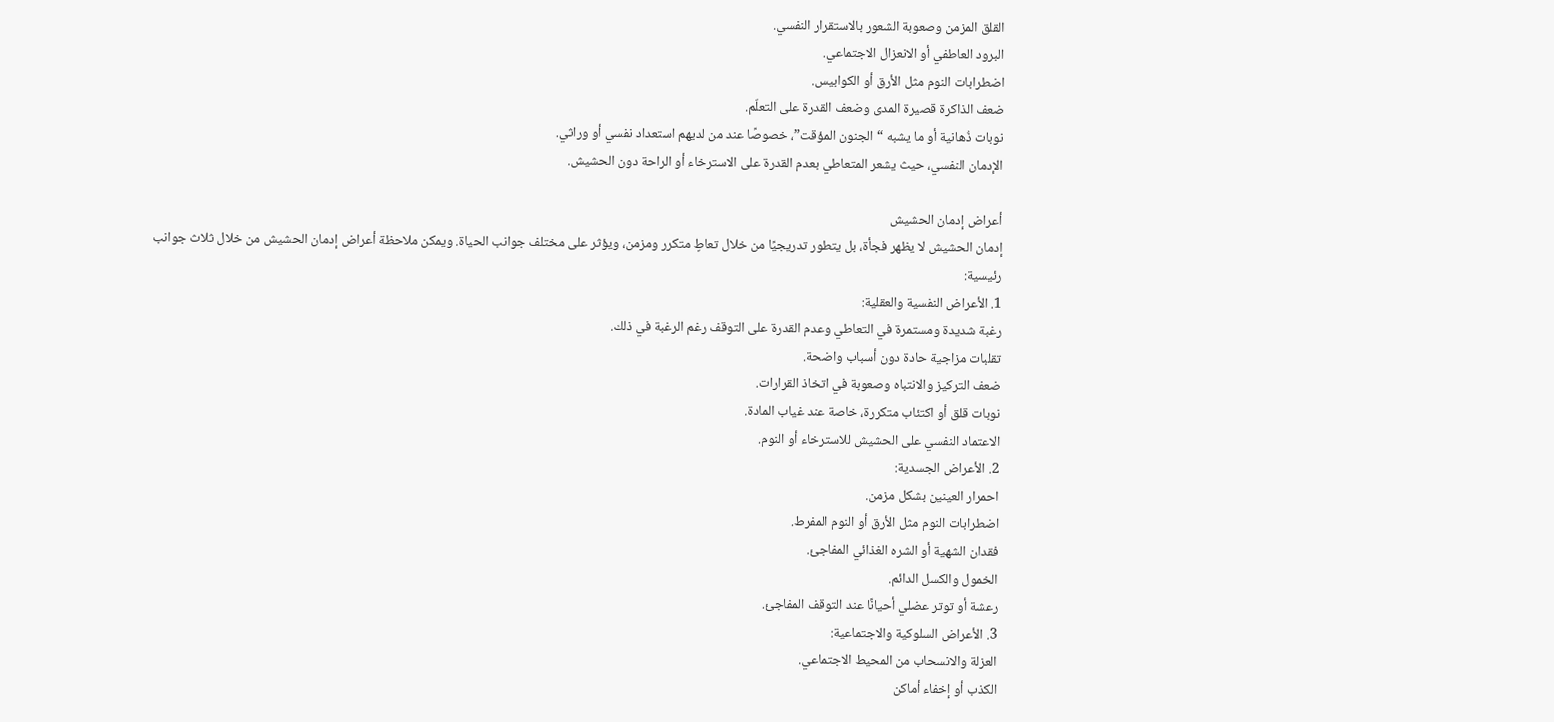القلق المزمن وصعوبة الشعور بالاستقرار النفسي.
البرود العاطفي أو الانعزال الاجتماعي.
اضطرابات النوم مثل الأرق أو الكوابيس.
ضعف الذاكرة قصيرة المدى وضعف القدرة على التعلّم.
نوبات ذُهانية أو ما يشبه “الجنون المؤقت”، خصوصًا عند من لديهم استعداد نفسي أو وراثي.
الإدمان النفسي، حيث يشعر المتعاطي بعدم القدرة على الاسترخاء أو الراحة دون الحشيش.

أعراض إدمان الحشيش
إدمان الحشيش لا يظهر فجأة، بل يتطور تدريجيًا من خلال تعاطٍ متكرر ومزمن، ويؤثر على مختلف جوانب الحياة. ويمكن ملاحظة أعراض إدمان الحشيش من خلال ثلاث جوانب رئيسية:
1. الأعراض النفسية والعقلية:
رغبة شديدة ومستمرة في التعاطي وعدم القدرة على التوقف رغم الرغبة في ذلك.
تقلبات مزاجية حادة دون أسباب واضحة.
ضعف التركيز والانتباه وصعوبة في اتخاذ القرارات.
نوبات قلق أو اكتئاب متكررة، خاصة عند غياب المادة.
الاعتماد النفسي على الحشيش للاسترخاء أو النوم.
2. الأعراض الجسدية:
احمرار العينين بشكل مزمن.
اضطرابات النوم مثل الأرق أو النوم المفرط.
فقدان الشهية أو الشره الغذائي المفاجئ.
الخمول والكسل الدائم.
رعشة أو توتر عضلي أحيانًا عند التوقف المفاجئ.
3. الأعراض السلوكية والاجتماعية:
العزلة والانسحاب من المحيط الاجتماعي.
الكذب أو إخفاء أماكن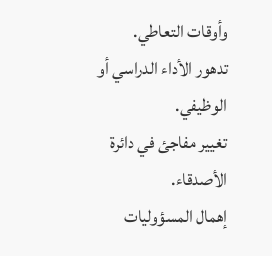وأوقات التعاطي.
تدهور الأداء الدراسي أو الوظيفي.
تغيير مفاجئ في دائرة الأصدقاء.
إهمال المسؤوليات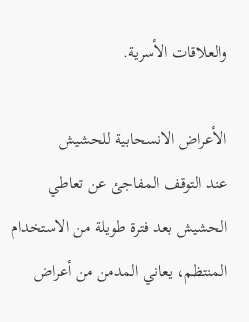والعلاقات الأسرية.

الأعراض الانسحابية للحشيش
عند التوقف المفاجئ عن تعاطي الحشيش بعد فترة طويلة من الاستخدام المنتظم، يعاني المدمن من أعراض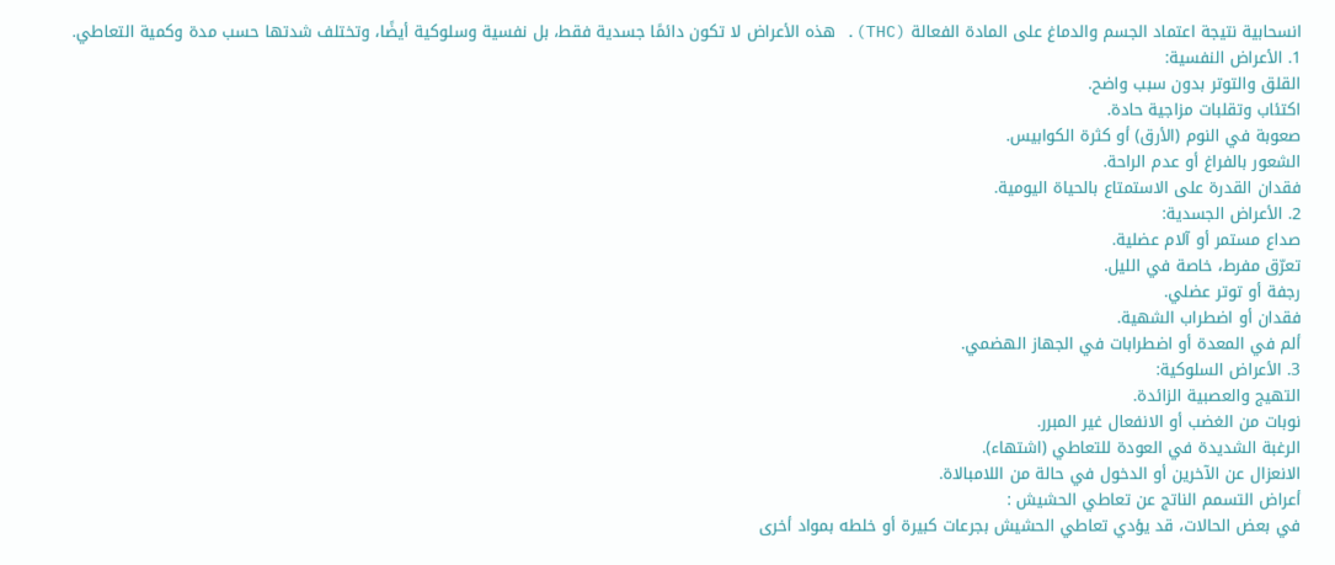انسحابية نتيجة اعتماد الجسم والدماغ على المادة الفعالة (THC). هذه الأعراض لا تكون دائمًا جسدية فقط، بل نفسية وسلوكية أيضًا، وتختلف شدتها حسب مدة وكمية التعاطي.
1. الأعراض النفسية:
القلق والتوتر بدون سبب واضح.
اكتئاب وتقلبات مزاجية حادة.
صعوبة في النوم (الأرق) أو كثرة الكوابيس.
الشعور بالفراغ أو عدم الراحة.
فقدان القدرة على الاستمتاع بالحياة اليومية.
2. الأعراض الجسدية:
صداع مستمر أو آلام عضلية.
تعرّق مفرط، خاصة في الليل.
رجفة أو توتر عضلي.
فقدان أو اضطراب الشهية.
ألم في المعدة أو اضطرابات في الجهاز الهضمي.
3. الأعراض السلوكية:
التهيج والعصبية الزائدة.
نوبات من الغضب أو الانفعال غير المبرر.
الرغبة الشديدة في العودة للتعاطي (اشتهاء).
الانعزال عن الآخرين أو الدخول في حالة من اللامبالاة.
أعراض التسمم الناتج عن تعاطي الحشيش :
في بعض الحالات، قد يؤدي تعاطي الحشيش بجرعات كبيرة أو خلطه بمواد أخرى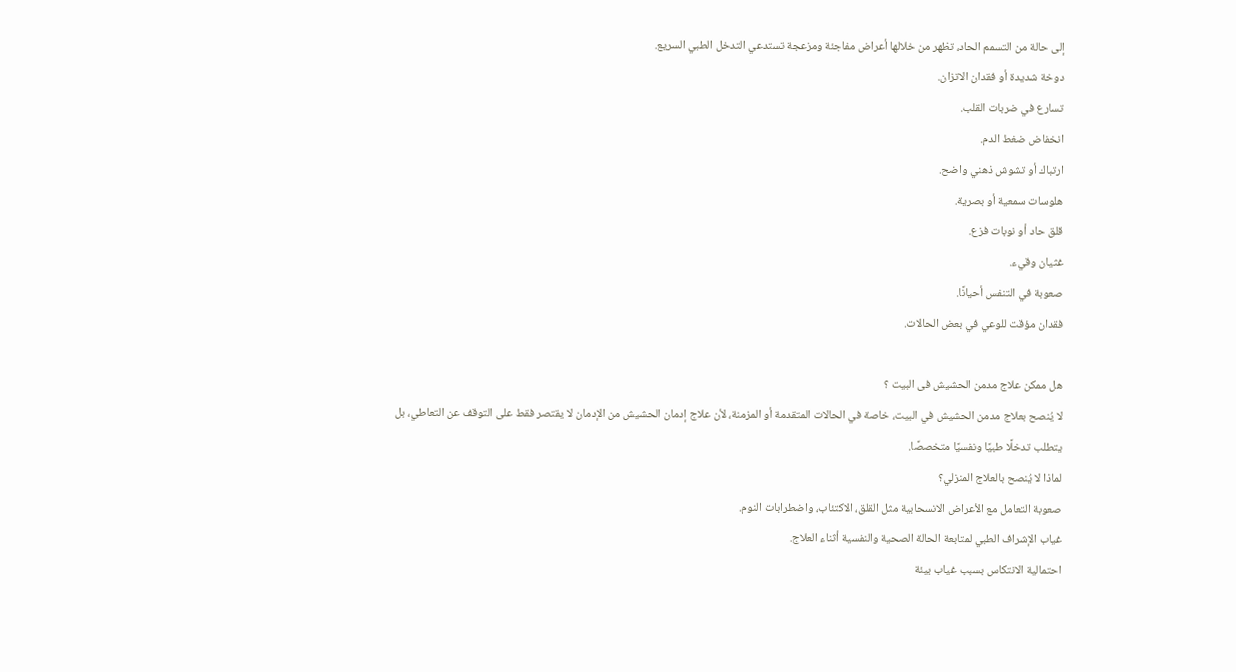إلى حالة من التسمم الحاد، تظهر من خلالها أعراض مفاجئة ومزعجة تستدعي التدخل الطبي السريع.
دوخة شديدة أو فقدان الاتزان.
تسارع في ضربات القلب.
انخفاض ضغط الدم.
ارتباك أو تشوش ذهني واضح.
هلوسات سمعية أو بصرية.
قلق حاد أو نوبات فزع.
غثيان وقيء.
صعوبة في التنفس أحيانًا.
فقدان مؤقت للوعي في بعض الحالات.

هل ممكن علاج مدمن الحشيش فى البيت ؟
لا يُنصح بعلاج مدمن الحشيش في البيت، خاصة في الحالات المتقدمة أو المزمنة، لأن علاج إدمان الحشيش من الإدمان لا يقتصر فقط على التوقف عن التعاطي، بل يتطلب تدخلًا طبيًا ونفسيًا متخصصًا.
لماذا لا يُنصح بالعلاج المنزلي؟
صعوبة التعامل مع الأعراض الانسحابية مثل القلق، الاكتئاب، واضطرابات النوم.
غياب الإشراف الطبي لمتابعة الحالة الصحية والنفسية أثناء العلاج.
احتمالية الانتكاس بسبب غياب بيئة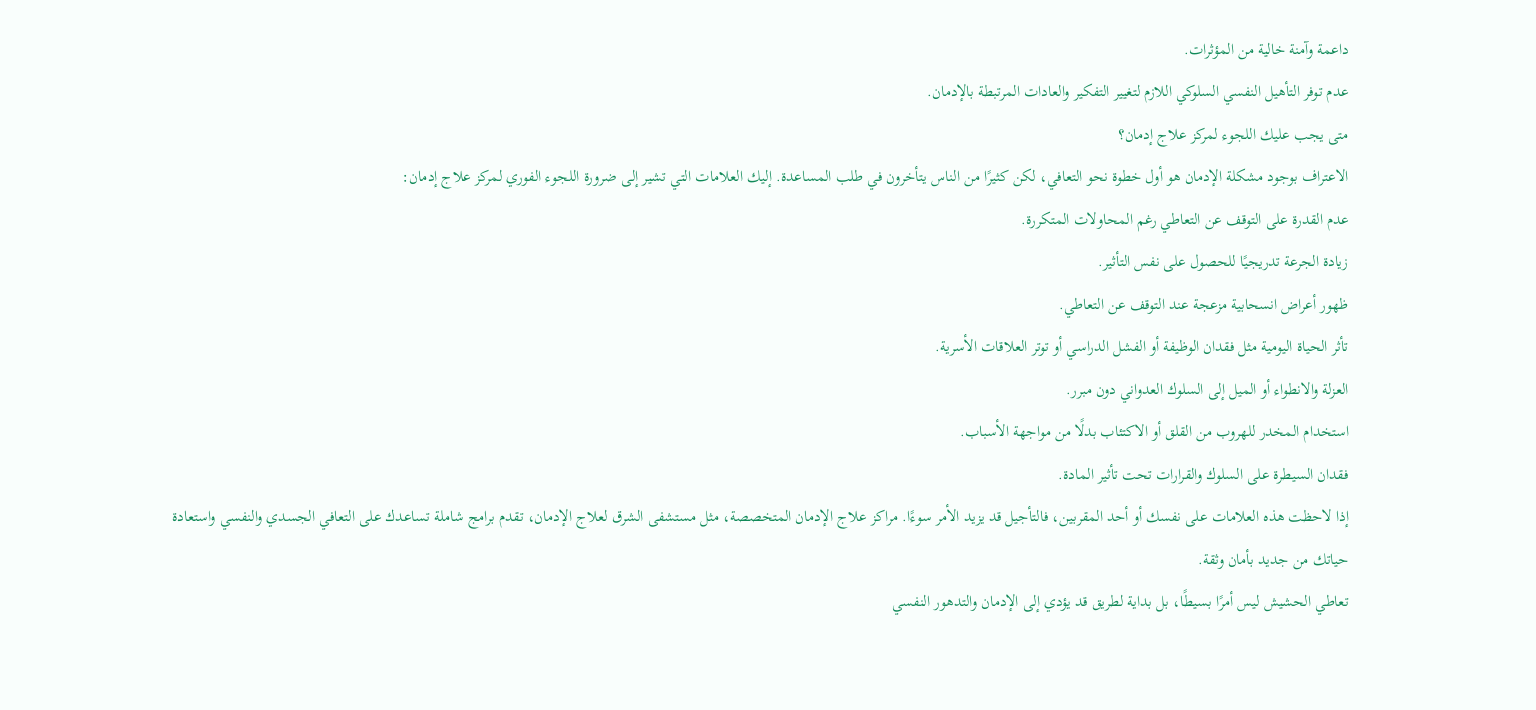داعمة وآمنة خالية من المؤثرات.
عدم توفر التأهيل النفسي السلوكي اللازم لتغيير التفكير والعادات المرتبطة بالإدمان.
متى يجب عليك اللجوء لمركز علاج إدمان؟
الاعتراف بوجود مشكلة الإدمان هو أول خطوة نحو التعافي، لكن كثيرًا من الناس يتأخرون في طلب المساعدة. إليك العلامات التي تشير إلى ضرورة اللجوء الفوري لمركز علاج إدمان:
عدم القدرة على التوقف عن التعاطي رغم المحاولات المتكررة.
زيادة الجرعة تدريجيًا للحصول على نفس التأثير.
ظهور أعراض انسحابية مزعجة عند التوقف عن التعاطي.
تأثر الحياة اليومية مثل فقدان الوظيفة أو الفشل الدراسي أو توتر العلاقات الأسرية.
العزلة والانطواء أو الميل إلى السلوك العدواني دون مبرر.
استخدام المخدر للهروب من القلق أو الاكتئاب بدلًا من مواجهة الأسباب.
فقدان السيطرة على السلوك والقرارات تحت تأثير المادة.
إذا لاحظت هذه العلامات على نفسك أو أحد المقربين، فالتأجيل قد يزيد الأمر سوءًا. مراكز علاج الإدمان المتخصصة، مثل مستشفى الشرق لعلاج الإدمان، تقدم برامج شاملة تساعدك على التعافي الجسدي والنفسي واستعادة حياتك من جديد بأمان وثقة.
تعاطي الحشيش ليس أمرًا بسيطًا، بل بداية لطريق قد يؤدي إلى الإدمان والتدهور النفسي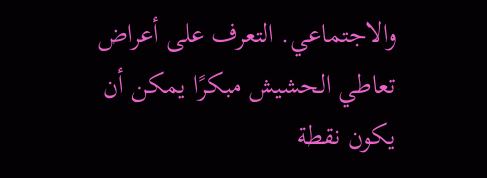والاجتماعي. التعرف على أعراض تعاطي الحشيش مبكرًا يمكن أن يكون نقطة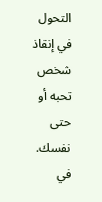التحول في إنقاذ شخص تحبه أو حتى نفسك.
في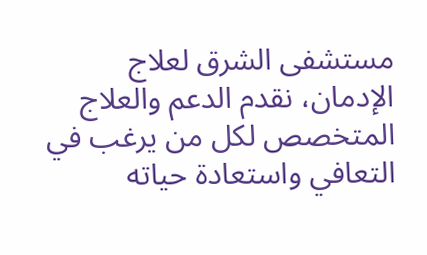مستشفى الشرق لعلاج الإدمان، نقدم الدعم والعلاج المتخصص لكل من يرغب في التعافي واستعادة حياته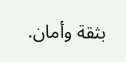بثقة وأمان.